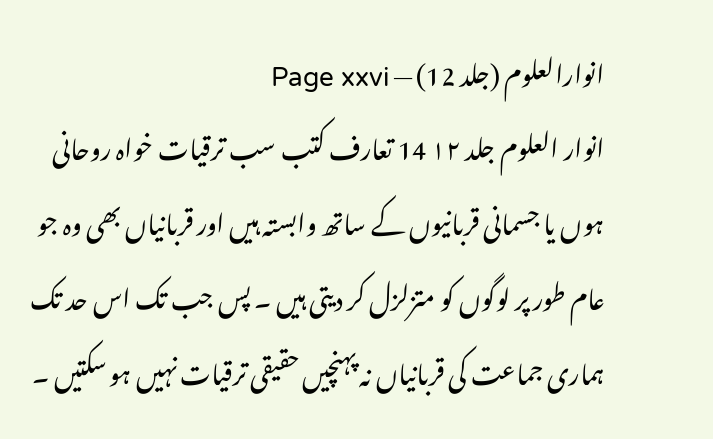انوارالعلوم (جلد 12) — Page xxvi
انوار العلوم جلد ۱۲ 14 تعارف کتب سب ترقیات خواہ روحانی ہوں یا جسمانی قربانیوں کے ساتھ وابستہ ہیں اور قربانیاں بھی وہ جو عام طور پر لوگوں کو متزلزل کر دیتی ہیں ۔ پس جب تک اس حد تک ہماری جماعت کی قربانیاں نہ پہنچیں حقیقی ترقیات نہیں ہو سکتیں ۔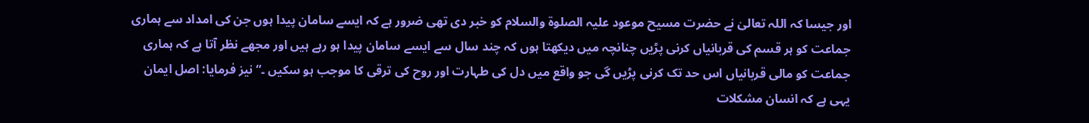اور جیسا کہ اللہ تعالیٰ نے حضرت مسیح موعود علیہ الصلوۃ والسلام کو خبر دی تھی ضرور ہے کہ ایسے سامان پیدا ہوں جن کی امداد سے ہماری جماعت کو ہر قسم کی قربانیاں کرنی پڑیں چنانچہ میں دیکھتا ہوں کہ چند سال سے ایسے سامان پیدا ہو رہے ہیں اور مجھے نظر آتا ہے کہ ہماری جماعت کو مالی قربانیاں اس حد تک کرنی پڑیں گی جو واقع میں دل کی طہارت اور روح کی ترقی کا موجب ہو سکیں ۔“ نیز فرمایا: اصل ایمان یہی ہے کہ انسان مشکلات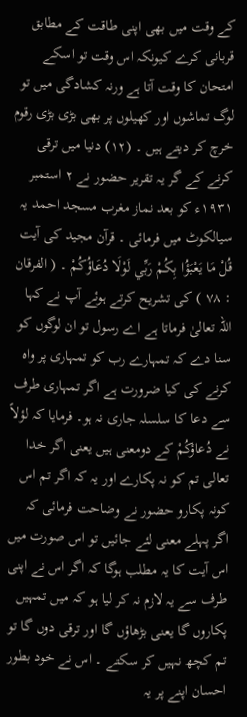کے وقت میں بھی اپنی طاقت کے مطابق قربانی کرے کیونکہ اس وقت تو اسکے امتحان کا وقت آتا ہے ورنہ کشادگی میں تو لوگ تماشوں اور کھیلوں پر بھی بڑی بڑی رقوم خرچ کر دیتے ہیں ۔ (۱۲) دنیا میں ترقی کرنے کے گر یہ تقریر حضور نے ۲ استمبر ۱۹۳۱ء کو بعد نماز مغرب مسجد احمد یہ سیالکوٹ میں فرمائی ۔ قرآن مجید کی آیت قُلْ مَا يَعْبَؤُا بِكُمْ رَبِّي لَوْلَا دُعَاؤُكُمْ ۔ ( الفرقان : ۷۸ ) کی تشریح کرتے ہوئے آپ نے کہا اللہ تعالیٰ فرماتا ہے اے رسول تو ان لوگوں کو سنا دے کہ تمہارے رب کو تمہاری پر واہ کرنے کی کیا ضرورت ہے اگر تمہاری طرف سے دعا کا سلسلہ جاری نہ ہو۔ فرمایا کہ لؤلاً نے دُعاؤكُمْ کے دومعنی ہیں یعنی اگر خدا تعالی تم کو نہ پکارے اور یہ کہ اگر تم اس کونہ پکارو حضور نے وضاحت فرمائی کہ اگر پہلے معنی لئے جائیں تو اس صورت میں اس آیت کا یہ مطلب ہوگا کہ اگر اس نے اپنی طرف سے یہ لازم نہ کر لیا ہو کہ میں تمہیں پکاروں گا یعنی بڑھاؤں گا اور ترقی دوں گا تو تم کچھ نہیں کر سکتے ۔ اس نے خود بطور احسان اپنے پر یہ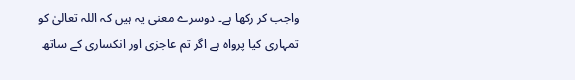واجب کر رکھا ہے۔ دوسرے معنی یہ ہیں کہ اللہ تعالیٰ کو تمہاری کیا پرواہ ہے اگر تم عاجزی اور انکساری کے ساتھ